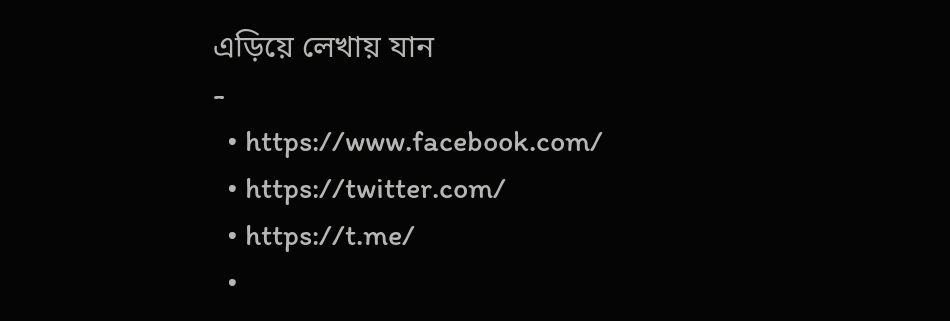এড়িয়ে লেখায় যান
-
  • https://www.facebook.com/
  • https://twitter.com/
  • https://t.me/
  •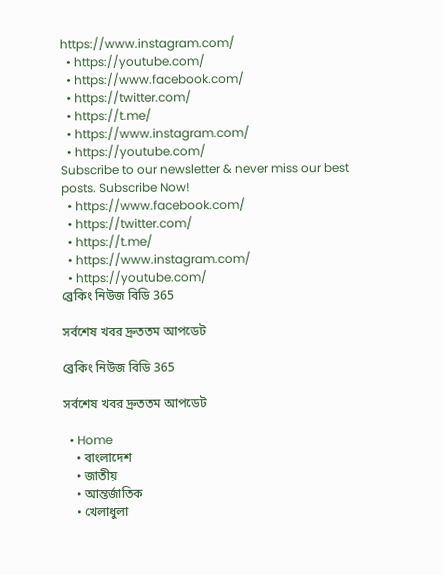https://www.instagram.com/
  • https://youtube.com/
  • https://www.facebook.com/
  • https://twitter.com/
  • https://t.me/
  • https://www.instagram.com/
  • https://youtube.com/
Subscribe to our newsletter & never miss our best posts. Subscribe Now!
  • https://www.facebook.com/
  • https://twitter.com/
  • https://t.me/
  • https://www.instagram.com/
  • https://youtube.com/
ব্রেকিং নিউজ বিডি 365

সর্বশেষ খবর দ্রুততম আপডেট

ব্রেকিং নিউজ বিডি 365

সর্বশেষ খবর দ্রুততম আপডেট

  • Home
    • বাংলাদেশ
    • জাতীয়
    • আন্তর্জাতিক
    • খেলাধুলা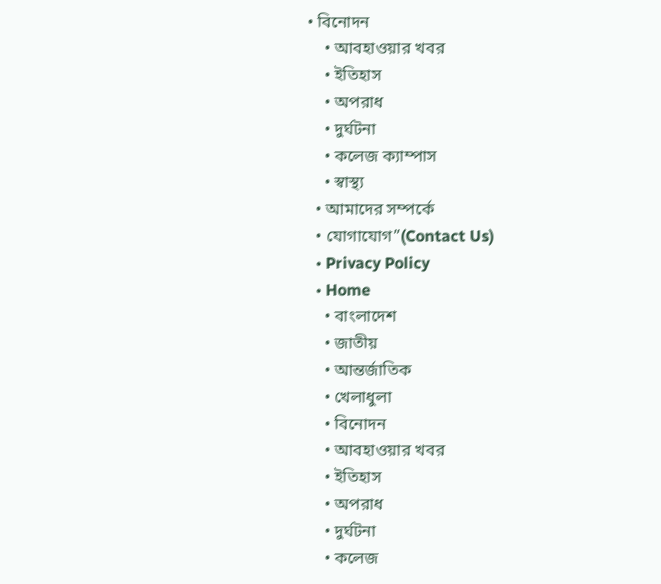• বিনোদন
    • আবহাওয়ার খবর
    • ইতিহাস
    • অপরাধ
    • দুর্ঘটনা
    • কলেজ ক্যাম্পাস
    • স্বাস্থ্য
  • আমাদের সম্পর্কে
  • যোগাযোগ”(Contact Us)
  • Privacy Policy
  • Home
    • বাংলাদেশ
    • জাতীয়
    • আন্তর্জাতিক
    • খেলাধুলা
    • বিনোদন
    • আবহাওয়ার খবর
    • ইতিহাস
    • অপরাধ
    • দুর্ঘটনা
    • কলেজ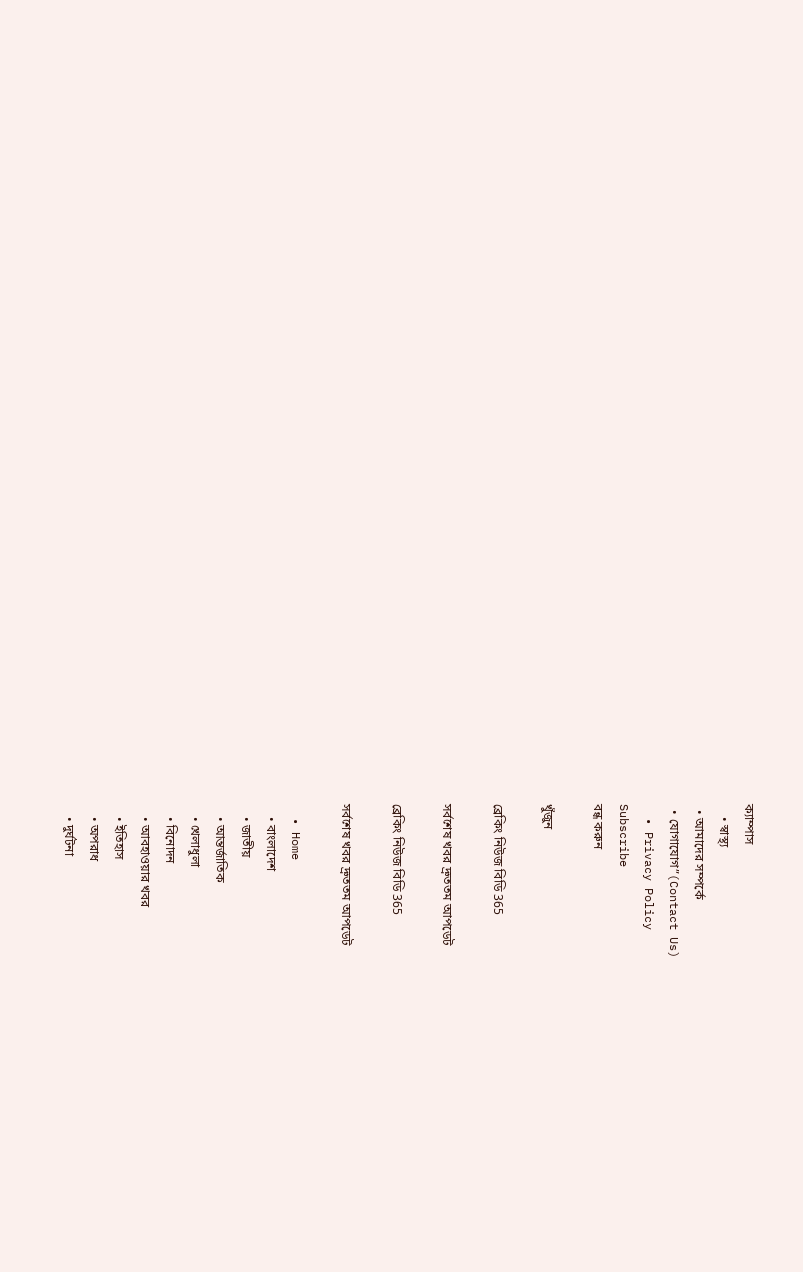ক্যাম্পাস
    • স্বাস্থ্য
  • আমাদের সম্পর্কে
  • যোগাযোগ”(Contact Us)
  • Privacy Policy
Subscribe
বন্ধ করুন

খুঁজুন

ব্রেকিং নিউজ বিডি 365

সর্বশেষ খবর দ্রুততম আপডেট

ব্রেকিং নিউজ বিডি 365

সর্বশেষ খবর দ্রুততম আপডেট

  • Home
    • বাংলাদেশ
    • জাতীয়
    • আন্তর্জাতিক
    • খেলাধুলা
    • বিনোদন
    • আবহাওয়ার খবর
    • ইতিহাস
    • অপরাধ
    • দুর্ঘটনা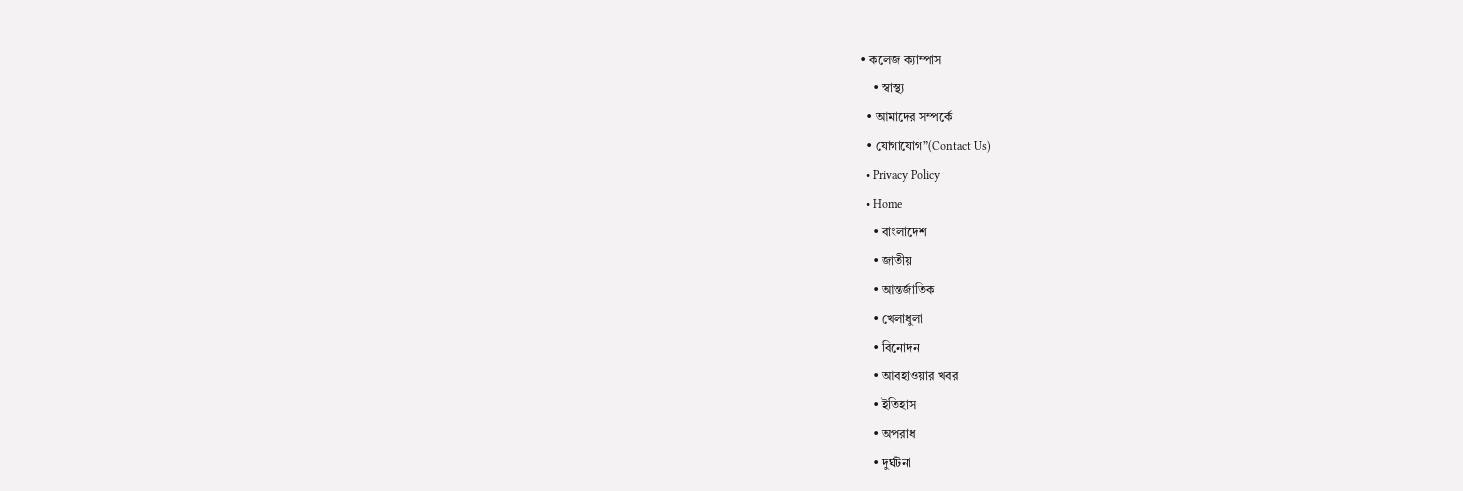• কলেজ ক্যাম্পাস
    • স্বাস্থ্য
  • আমাদের সম্পর্কে
  • যোগাযোগ”(Contact Us)
  • Privacy Policy
  • Home
    • বাংলাদেশ
    • জাতীয়
    • আন্তর্জাতিক
    • খেলাধুলা
    • বিনোদন
    • আবহাওয়ার খবর
    • ইতিহাস
    • অপরাধ
    • দুর্ঘটনা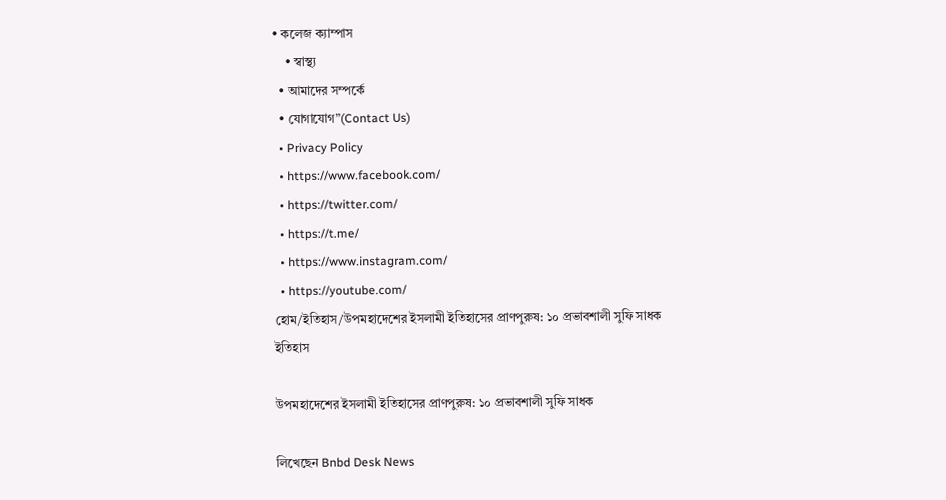• কলেজ ক্যাম্পাস
    • স্বাস্থ্য
  • আমাদের সম্পর্কে
  • যোগাযোগ”(Contact Us)
  • Privacy Policy
  • https://www.facebook.com/
  • https://twitter.com/
  • https://t.me/
  • https://www.instagram.com/
  • https://youtube.com/
হোম/ইতিহাস/উপমহাদেশের ইসলামী ইতিহাসের প্রাণপুরুষ: ১০ প্রভাবশালী সুফি সাধক
ইতিহাস

উপমহাদেশের ইসলামী ইতিহাসের প্রাণপুরুষ: ১০ প্রভাবশালী সুফি সাধক

লিখেছেন Bnbd Desk News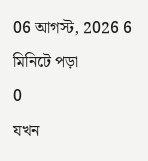06 আগস্ট, 2026 6 মিনিটে পড়া
0
যখন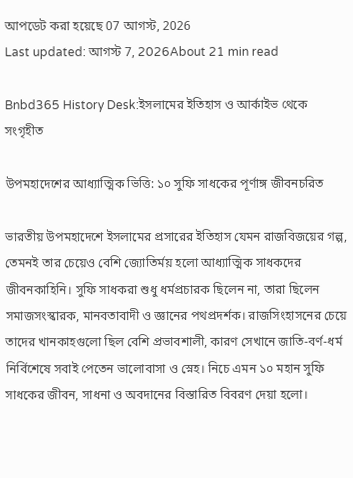আপডেট করা হয়েছে 07 আগস্ট, 2026
Last updated: আগস্ট 7, 2026About 21 min read

Bnbd365 History Desk:ইসলামের ইতিহাস ও আর্কাইভ থেকে সংগৃহীত

উপমহাদেশের আধ্যাত্মিক ভিত্তি: ১০ সুফি সাধকের পূর্ণাঙ্গ জীবনচরিত

ভারতীয় উপমহাদেশে ইসলামের প্রসারের ইতিহাস যেমন রাজবিজয়ের গল্প, তেমনই তার চেয়েও বেশি জ্যোতির্ময় হলো আধ্যাত্মিক সাধকদের জীবনকাহিনি। সুফি সাধকরা শুধু ধর্মপ্রচারক ছিলেন না, তারা ছিলেন সমাজসংস্কারক, মানবতাবাদী ও জ্ঞানের পথপ্রদর্শক। রাজসিংহাসনের চেয়ে তাদের খানকাহগুলো ছিল বেশি প্রভাবশালী, কারণ সেখানে জাতি-বর্ণ-ধর্ম নির্বিশেষে সবাই পেতেন ভালোবাসা ও স্নেহ। নিচে এমন ১০ মহান সুফি সাধকের জীবন, সাধনা ও অবদানের বিস্তারিত বিবরণ দেয়া হলো।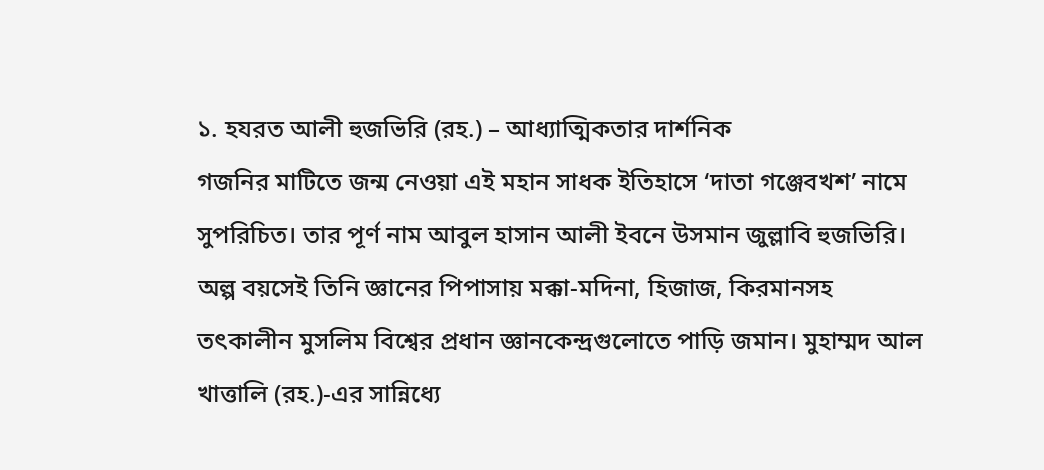১. হযরত আলী হুজভিরি (রহ.) – আধ্যাত্মিকতার দার্শনিক
গজনির মাটিতে জন্ম নেওয়া এই মহান সাধক ইতিহাসে ‘দাতা গঞ্জেবখশ’ নামে সুপরিচিত। তার পূর্ণ নাম আবুল হাসান আলী ইবনে উসমান জুল্লাবি হুজভিরি। অল্প বয়সেই তিনি জ্ঞানের পিপাসায় মক্কা-মদিনা, হিজাজ, কিরমানসহ তৎকালীন মুসলিম বিশ্বের প্রধান জ্ঞানকেন্দ্রগুলোতে পাড়ি জমান। মুহাম্মদ আল খাত্তালি (রহ.)-এর সান্নিধ্যে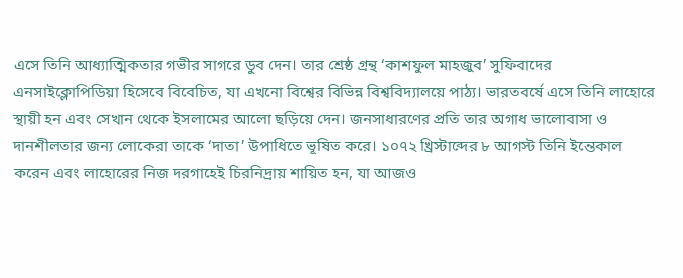এসে তিনি আধ্যাত্মিকতার গভীর সাগরে ডুব দেন। তার শ্রেষ্ঠ গ্রন্থ ‘কাশফুল মাহজুব’ সুফিবাদের এনসাইক্লোপিডিয়া হিসেবে বিবেচিত, যা এখনো বিশ্বের বিভিন্ন বিশ্ববিদ্যালয়ে পাঠ্য। ভারতবর্ষে এসে তিনি লাহোরে স্থায়ী হন এবং সেখান থেকে ইসলামের আলো ছড়িয়ে দেন। জনসাধারণের প্রতি তার অগাধ ভালোবাসা ও দানশীলতার জন্য লোকেরা তাকে ‘দাতা’ উপাধিতে ভূষিত করে। ১০৭২ খ্রিস্টাব্দের ৮ আগস্ট তিনি ইন্তেকাল করেন এবং লাহোরের নিজ দরগাহেই চিরনিদ্রায় শায়িত হন, যা আজও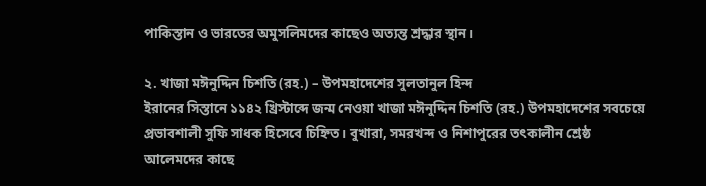পাকিস্তান ও ভারতের অমুসলিমদের কাছেও অত্যন্ত শ্রদ্ধার স্থান।

২. খাজা মঈনুদ্দিন চিশতি (রহ.) – উপমহাদেশের সুলতানুল হিন্দ
ইরানের সিস্তানে ১১৪২ খ্রিস্টাব্দে জন্ম নেওয়া খাজা মঈনুদ্দিন চিশতি (রহ.) উপমহাদেশের সবচেয়ে প্রভাবশালী সুফি সাধক হিসেবে চিহ্নিত। বুখারা, সমরখন্দ ও নিশাপুরের তৎকালীন শ্রেষ্ঠ আলেমদের কাছে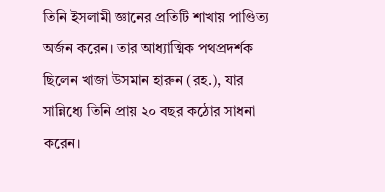তিনি ইসলামী জ্ঞানের প্রতিটি শাখায় পাণ্ডিত্য অর্জন করেন। তার আধ্যাত্মিক পথপ্রদর্শক ছিলেন খাজা উসমান হারুন (রহ.), যার সান্নিধ্যে তিনি প্রায় ২০ বছর কঠোর সাধনা করেন।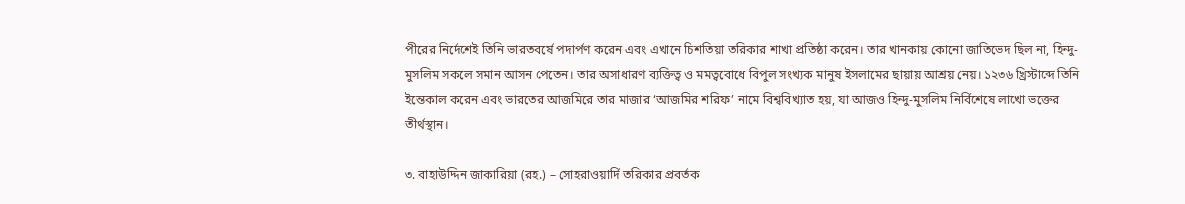পীরের নির্দেশেই তিনি ভারতবর্ষে পদার্পণ করেন এবং এখানে চিশতিয়া তরিকার শাখা প্রতিষ্ঠা করেন। তার খানকায় কোনো জাতিভেদ ছিল না, হিন্দু-মুসলিম সকলে সমান আসন পেতেন। তার অসাধারণ ব্যক্তিত্ব ও মমত্ববোধে বিপুল সংখ্যক মানুষ ইসলামের ছায়ায় আশ্রয় নেয়। ১২৩৬ খ্রিস্টাব্দে তিনি ইন্তেকাল করেন এবং ভারতের আজমিরে তার মাজার ‘আজমির শরিফ’ নামে বিশ্ববিখ্যাত হয়, যা আজও হিন্দু-মুসলিম নির্বিশেষে লাখো ভক্তের তীর্থস্থান।

৩. বাহাউদ্দিন জাকারিয়া (রহ.) – সোহরাওয়ার্দি তরিকার প্রবর্তক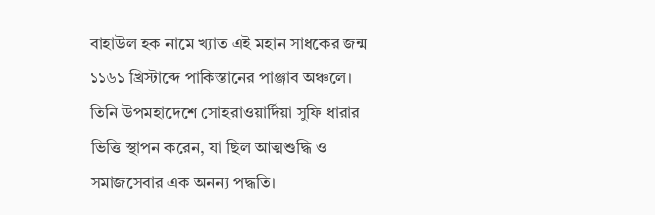বাহাউল হক নামে খ্যাত এই মহান সাধকের জন্ম ১১৬১ খ্রিস্টাব্দে পাকিস্তানের পাঞ্জাব অঞ্চলে। তিনি উপমহাদেশে সোহরাওয়ার্দিয়া সুফি ধারার ভিত্তি স্থাপন করেন, যা ছিল আত্মশুদ্ধি ও সমাজসেবার এক অনন্য পদ্ধতি।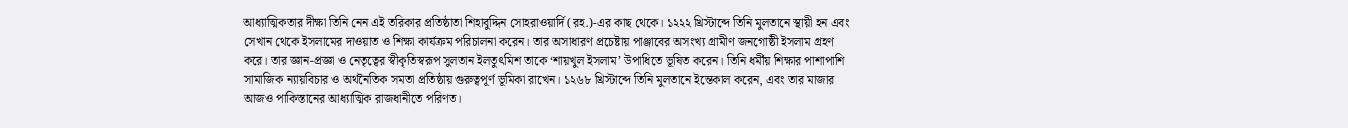আধ্যাত্মিকতার দীক্ষা তিনি নেন এই তরিকার প্রতিষ্ঠাতা শিহাবুদ্দিন সোহরাওয়ার্দি (রহ.)-এর কাছ থেকে। ১২২২ খ্রিস্টাব্দে তিনি মুলতানে স্থায়ী হন এবং সেখান থেকে ইসলামের দাওয়াত ও শিক্ষা কার্যক্রম পরিচালনা করেন। তার অসাধারণ প্রচেষ্টায় পাঞ্জাবের অসংখ্য গ্রামীণ জনগোষ্ঠী ইসলাম গ্রহণ করে। তার জ্ঞান-প্রজ্ঞা ও নেতৃত্বের স্বীকৃতিস্বরূপ সুলতান ইলতুৎমিশ তাকে ‘শায়খুল ইসলাম’ উপাধিতে ভূষিত করেন। তিনি ধর্মীয় শিক্ষার পাশাপাশি সামাজিক ন্যায়বিচার ও অর্থনৈতিক সমতা প্রতিষ্ঠায় গুরুত্বপূর্ণ ভূমিকা রাখেন। ১২৬৮ খ্রিস্টাব্দে তিনি মুলতানে ইন্তেকাল করেন, এবং তার মাজার আজও পাকিস্তানের আধ্যাত্মিক রাজধানীতে পরিণত।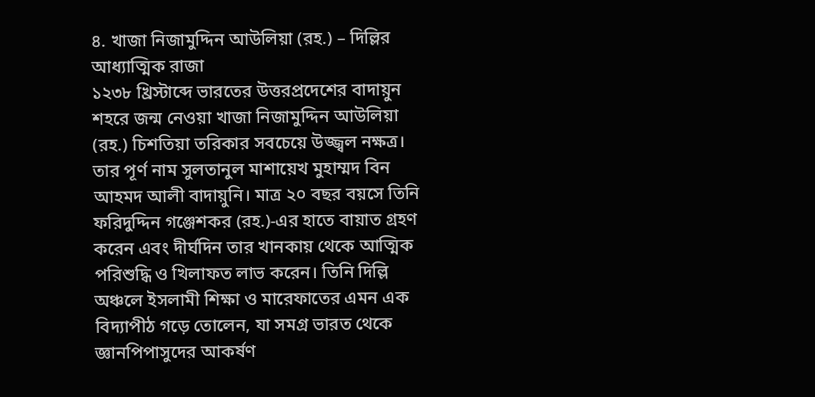৪. খাজা নিজামুদ্দিন আউলিয়া (রহ.) – দিল্লির আধ্যাত্মিক রাজা
১২৩৮ খ্রিস্টাব্দে ভারতের উত্তরপ্রদেশের বাদায়ুন শহরে জন্ম নেওয়া খাজা নিজামুদ্দিন আউলিয়া (রহ.) চিশতিয়া তরিকার সবচেয়ে উজ্জ্বল নক্ষত্র। তার পূর্ণ নাম সুলতানুল মাশায়েখ মুহাম্মদ বিন আহমদ আলী বাদায়ুনি। মাত্র ২০ বছর বয়সে তিনি ফরিদুদ্দিন গঞ্জেশকর (রহ.)-এর হাতে বায়াত গ্রহণ করেন এবং দীর্ঘদিন তার খানকায় থেকে আত্মিক পরিশুদ্ধি ও খিলাফত লাভ করেন। তিনি দিল্লি অঞ্চলে ইসলামী শিক্ষা ও মারেফাতের এমন এক বিদ্যাপীঠ গড়ে তোলেন, যা সমগ্র ভারত থেকে জ্ঞানপিপাসুদের আকর্ষণ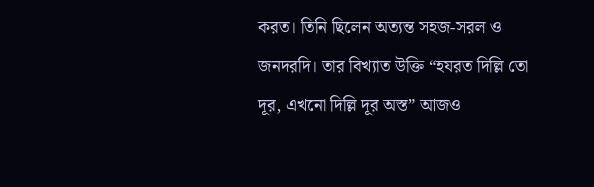করত। তিনি ছিলেন অত্যন্ত সহজ-সরল ও জনদরদি। তার বিখ্যাত উক্তি “হযরত দিল্লি তো দূর, এখনো দিল্লি দূর অস্ত” আজও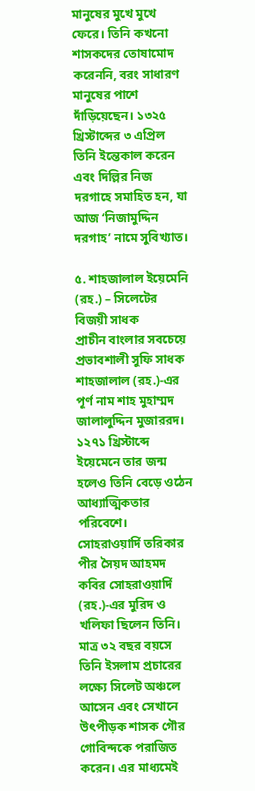মানুষের মুখে মুখে ফেরে। তিনি কখনো শাসকদের তোষামোদ করেননি, বরং সাধারণ মানুষের পাশে দাঁড়িয়েছেন। ১৩২৫ খ্রিস্টাব্দের ৩ এপ্রিল তিনি ইন্তেকাল করেন এবং দিল্লির নিজ দরগাহে সমাহিত হন, যা আজ ‘নিজামুদ্দিন দরগাহ’ নামে সুবিখ্যাত।

৫. শাহজালাল ইয়েমেনি (রহ.) – সিলেটের বিজয়ী সাধক
প্রাচীন বাংলার সবচেয়ে প্রভাবশালী সুফি সাধক শাহজালাল (রহ.)-এর পূর্ণ নাম শাহ মুহাম্মদ জালালুদ্দিন মুজাররদ। ১২৭১ খ্রিস্টাব্দে ইয়েমেনে তার জন্ম হলেও তিনি বেড়ে ওঠেন আধ্যাত্মিকতার পরিবেশে। সোহরাওয়ার্দি তরিকার পীর সৈয়দ আহমদ কবির সোহরাওয়ার্দি (রহ.)-এর মুরিদ ও খলিফা ছিলেন তিনি। মাত্র ৩২ বছর বয়সে তিনি ইসলাম প্রচারের লক্ষ্যে সিলেট অঞ্চলে আসেন এবং সেখানে উৎপীড়ক শাসক গৌর গোবিন্দকে পরাজিত করেন। এর মাধ্যমেই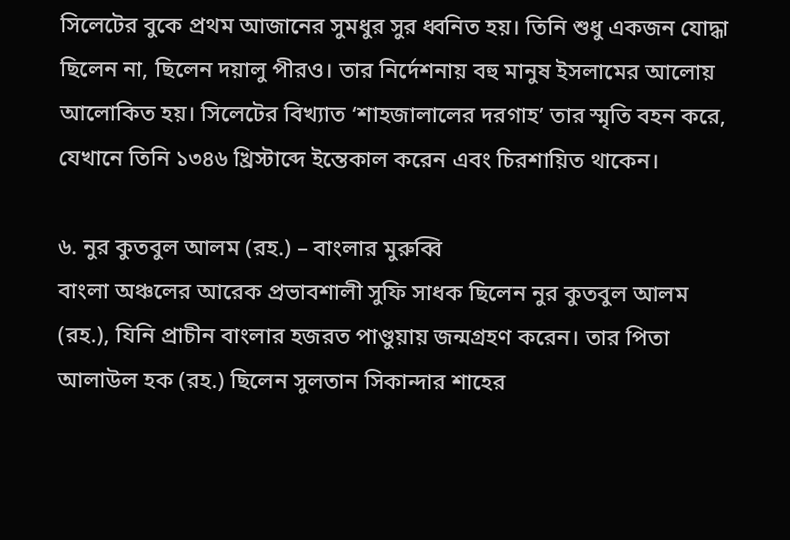সিলেটের বুকে প্রথম আজানের সুমধুর সুর ধ্বনিত হয়। তিনি শুধু একজন যোদ্ধা ছিলেন না, ছিলেন দয়ালু পীরও। তার নির্দেশনায় বহু মানুষ ইসলামের আলোয় আলোকিত হয়। সিলেটের বিখ্যাত ‘শাহজালালের দরগাহ’ তার স্মৃতি বহন করে, যেখানে তিনি ১৩৪৬ খ্রিস্টাব্দে ইন্তেকাল করেন এবং চিরশায়িত থাকেন।

৬. নুর কুতবুল আলম (রহ.) – বাংলার মুরুব্বি
বাংলা অঞ্চলের আরেক প্রভাবশালী সুফি সাধক ছিলেন নুর কুতবুল আলম (রহ.), যিনি প্রাচীন বাংলার হজরত পাণ্ডুয়ায় জন্মগ্রহণ করেন। তার পিতা আলাউল হক (রহ.) ছিলেন সুলতান সিকান্দার শাহের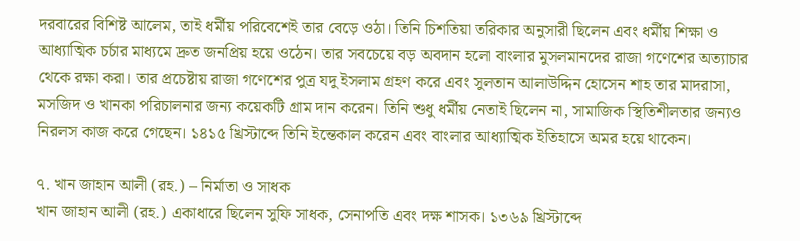দরবারের বিশিষ্ট আলেম, তাই ধর্মীয় পরিবেশেই তার বেড়ে ওঠা। তিনি চিশতিয়া তরিকার অনুসারী ছিলেন এবং ধর্মীয় শিক্ষা ও আধ্যাত্মিক চর্চার মাধ্যমে দ্রুত জনপ্রিয় হয়ে ওঠেন। তার সবচেয়ে বড় অবদান হলো বাংলার মুসলমানদের রাজা গণেশের অত্যাচার থেকে রক্ষা করা। তার প্রচেষ্টায় রাজা গণেশের পুত্র যদু ইসলাম গ্রহণ করে এবং সুলতান আলাউদ্দিন হোসেন শাহ তার মাদরাসা, মসজিদ ও খানকা পরিচালনার জন্য কয়েকটি গ্রাম দান করেন। তিনি শুধু ধর্মীয় নেতাই ছিলেন না, সামাজিক স্থিতিশীলতার জন্যও নিরলস কাজ করে গেছেন। ১৪১৫ খ্রিস্টাব্দে তিনি ইন্তেকাল করেন এবং বাংলার আধ্যাত্মিক ইতিহাসে অমর হয়ে থাকেন।

৭. খান জাহান আলী (রহ.) – নির্মাতা ও সাধক
খান জাহান আলী (রহ.) একাধারে ছিলেন সুফি সাধক, সেনাপতি এবং দক্ষ শাসক। ১৩৬৯ খ্রিস্টাব্দে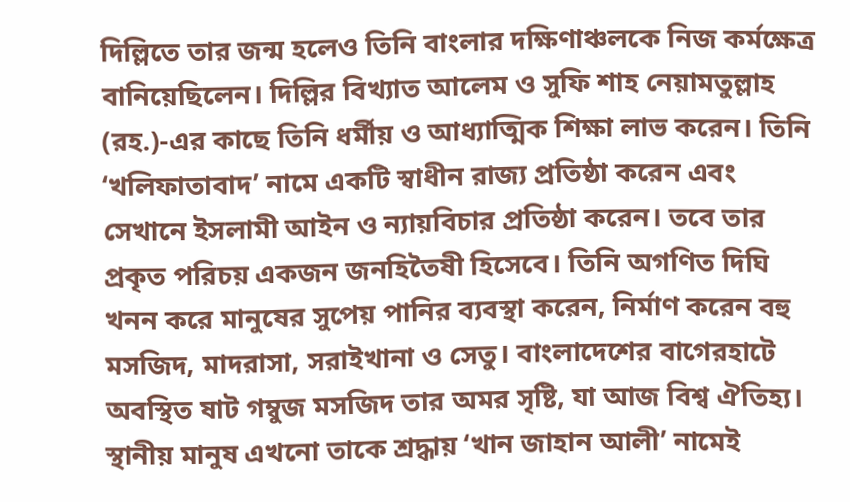দিল্লিতে তার জন্ম হলেও তিনি বাংলার দক্ষিণাঞ্চলকে নিজ কর্মক্ষেত্র বানিয়েছিলেন। দিল্লির বিখ্যাত আলেম ও সুফি শাহ নেয়ামতুল্লাহ (রহ.)-এর কাছে তিনি ধর্মীয় ও আধ্যাত্মিক শিক্ষা লাভ করেন। তিনি ‘খলিফাতাবাদ’ নামে একটি স্বাধীন রাজ্য প্রতিষ্ঠা করেন এবং সেখানে ইসলামী আইন ও ন্যায়বিচার প্রতিষ্ঠা করেন। তবে তার প্রকৃত পরিচয় একজন জনহিতৈষী হিসেবে। তিনি অগণিত দিঘি খনন করে মানুষের সুপেয় পানির ব্যবস্থা করেন, নির্মাণ করেন বহু মসজিদ, মাদরাসা, সরাইখানা ও সেতু। বাংলাদেশের বাগেরহাটে অবস্থিত ষাট গম্বুজ মসজিদ তার অমর সৃষ্টি, যা আজ বিশ্ব ঐতিহ্য। স্থানীয় মানুষ এখনো তাকে শ্রদ্ধায় ‘খান জাহান আলী’ নামেই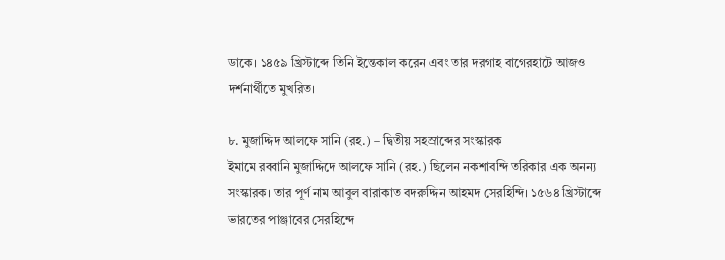ডাকে। ১৪৫৯ খ্রিস্টাব্দে তিনি ইন্তেকাল করেন এবং তার দরগাহ বাগেরহাটে আজও দর্শনার্থীতে মুখরিত।

৮. মুজাদ্দিদ আলফে সানি (রহ.) – দ্বিতীয় সহস্রাব্দের সংস্কারক
ইমামে রব্বানি মুজাদ্দিদে আলফে সানি (রহ.) ছিলেন নকশাবন্দি তরিকার এক অনন্য সংস্কারক। তার পূর্ণ নাম আবুল বারাকাত বদরুদ্দিন আহমদ সেরহিন্দি। ১৫৬৪ খ্রিস্টাব্দে ভারতের পাঞ্জাবের সেরহিন্দে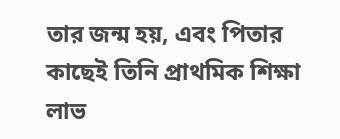তার জন্ম হয়, এবং পিতার কাছেই তিনি প্রাথমিক শিক্ষা লাভ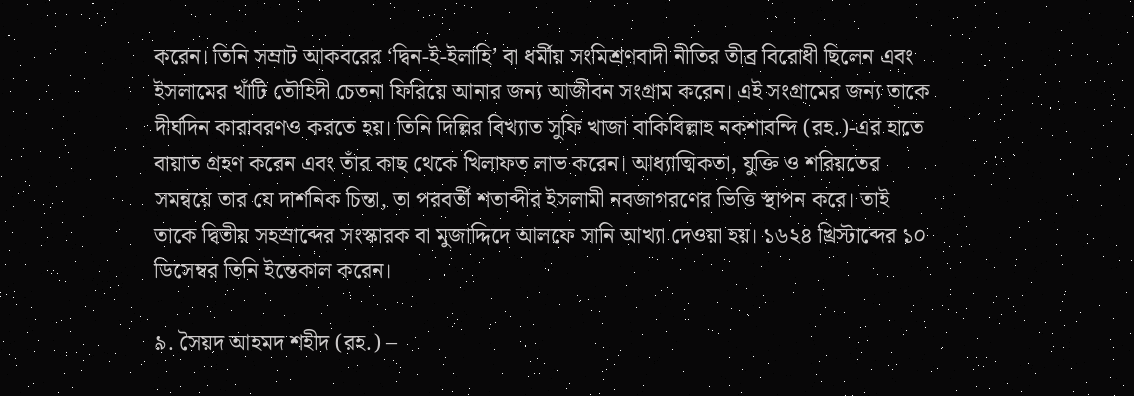করেন। তিনি সম্রাট আকবরের ‘দ্বিন-ই-ইলাহি’ বা ধর্মীয় সংমিশ্রণবাদী নীতির তীব্র বিরোধী ছিলেন এবং ইসলামের খাঁটি তৌহিদী চেতনা ফিরিয়ে আনার জন্য আজীবন সংগ্রাম করেন। এই সংগ্রামের জন্য তাকে দীর্ঘদিন কারাবরণও করতে হয়। তিনি দিল্লির বিখ্যাত সুফি খাজা বাকিবিল্লাহ নকশাবন্দি (রহ.)-এর হাতে বায়াত গ্রহণ করেন এবং তাঁর কাছ থেকে খিলাফত লাভ করেন। আধ্যাত্মিকতা, যুক্তি ও শরিয়তের সমন্বয়ে তার যে দার্শনিক চিন্তা, তা পরবর্তী শতাব্দীর ইসলামী নবজাগরণের ভিত্তি স্থাপন করে। তাই তাকে দ্বিতীয় সহস্রাব্দের সংস্কারক বা মুজাদ্দিদে আলফে সানি আখ্যা দেওয়া হয়। ১৬২৪ খ্রিস্টাব্দের ১০ ডিসেম্বর তিনি ইন্তেকাল করেন।

৯. সৈয়দ আহমদ শহীদ (রহ.) –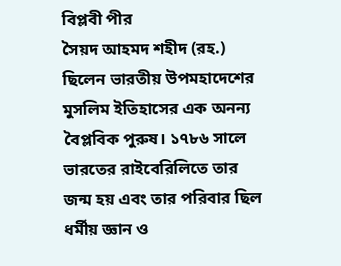বিপ্লবী পীর
সৈয়দ আহমদ শহীদ (রহ.) ছিলেন ভারতীয় উপমহাদেশের মুসলিম ইতিহাসের এক অনন্য বৈপ্লবিক পুরুষ। ১৭৮৬ সালে ভারতের রাইবেরিলিতে তার জন্ম হয় এবং তার পরিবার ছিল ধর্মীয় জ্ঞান ও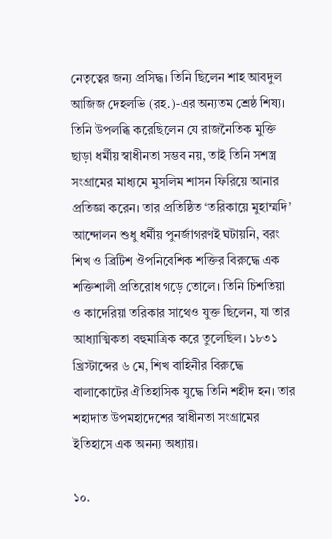নেতৃত্বের জন্য প্রসিদ্ধ। তিনি ছিলেন শাহ আবদুল আজিজ দেহলভি (রহ.)-এর অন্যতম শ্রেষ্ঠ শিষ্য। তিনি উপলব্ধি করেছিলেন যে রাজনৈতিক মুক্তি ছাড়া ধর্মীয় স্বাধীনতা সম্ভব নয়, তাই তিনি সশস্ত্র সংগ্রামের মাধ্যমে মুসলিম শাসন ফিরিয়ে আনার প্রতিজ্ঞা করেন। তার প্রতিষ্ঠিত ‘তরিকায়ে মুহাম্মদি’ আন্দোলন শুধু ধর্মীয় পুনর্জাগরণই ঘটায়নি, বরং শিখ ও ব্রিটিশ ঔপনিবেশিক শক্তির বিরুদ্ধে এক শক্তিশালী প্রতিরোধ গড়ে তোলে। তিনি চিশতিয়া ও কাদেরিয়া তরিকার সাথেও যুক্ত ছিলেন, যা তার আধ্যাত্মিকতা বহুমাত্রিক করে তুলেছিল। ১৮৩১ খ্রিস্টাব্দের ৬ মে, শিখ বাহিনীর বিরুদ্ধে বালাকোটের ঐতিহাসিক যুদ্ধে তিনি শহীদ হন। তার শহাদাত উপমহাদেশের স্বাধীনতা সংগ্রামের ইতিহাসে এক অনন্য অধ্যায়।

১০.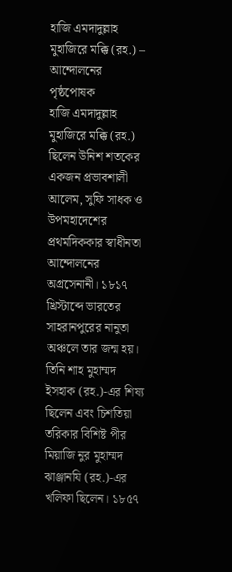হাজি এমদাদুল্লাহ মুহাজিরে মক্কি (রহ.) – আন্দোলনের পৃষ্ঠপোষক
হাজি এমদাদুল্লাহ মুহাজিরে মক্কি (রহ.) ছিলেন উনিশ শতকের একজন প্রভাবশালী আলেম, সুফি সাধক ও উপমহাদেশের প্রথমদিককার স্বাধীনতা আন্দোলনের অগ্রসেনানী। ১৮১৭ খ্রিস্টাব্দে ভারতের সাহরানপুরের নানুতা অঞ্চলে তার জন্ম হয়। তিনি শাহ মুহাম্মদ ইসহাক (রহ.)-এর শিষ্য ছিলেন এবং চিশতিয়া তরিকার বিশিষ্ট পীর মিয়াজি নুর মুহাম্মদ ঝাঞ্জানযি (রহ.)-এর খলিফা ছিলেন। ১৮৫৭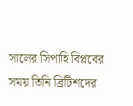সালের সিপাহি বিপ্লবের সময় তিনি ব্রিটিশদের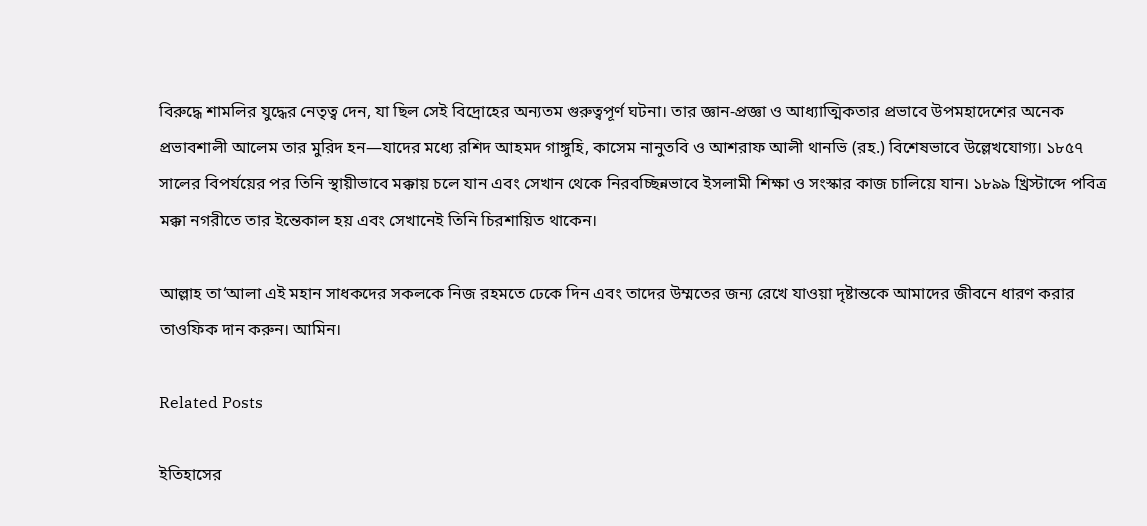বিরুদ্ধে শামলির যুদ্ধের নেতৃত্ব দেন, যা ছিল সেই বিদ্রোহের অন্যতম গুরুত্বপূর্ণ ঘটনা। তার জ্ঞান-প্রজ্ঞা ও আধ্যাত্মিকতার প্রভাবে উপমহাদেশের অনেক প্রভাবশালী আলেম তার মুরিদ হন—যাদের মধ্যে রশিদ আহমদ গাঙ্গুহি, কাসেম নানুতবি ও আশরাফ আলী থানভি (রহ.) বিশেষভাবে উল্লেখযোগ্য। ১৮৫৭ সালের বিপর্যয়ের পর তিনি স্থায়ীভাবে মক্কায় চলে যান এবং সেখান থেকে নিরবচ্ছিন্নভাবে ইসলামী শিক্ষা ও সংস্কার কাজ চালিয়ে যান। ১৮৯৯ খ্রিস্টাব্দে পবিত্র মক্কা নগরীতে তার ইন্তেকাল হয় এবং সেখানেই তিনি চিরশায়িত থাকেন।

আল্লাহ তা‘আলা এই মহান সাধকদের সকলকে নিজ রহমতে ঢেকে দিন এবং তাদের উম্মতের জন্য রেখে যাওয়া দৃষ্টান্তকে আমাদের জীবনে ধারণ করার তাওফিক দান করুন। আমিন।

Related Posts

ইতিহাসের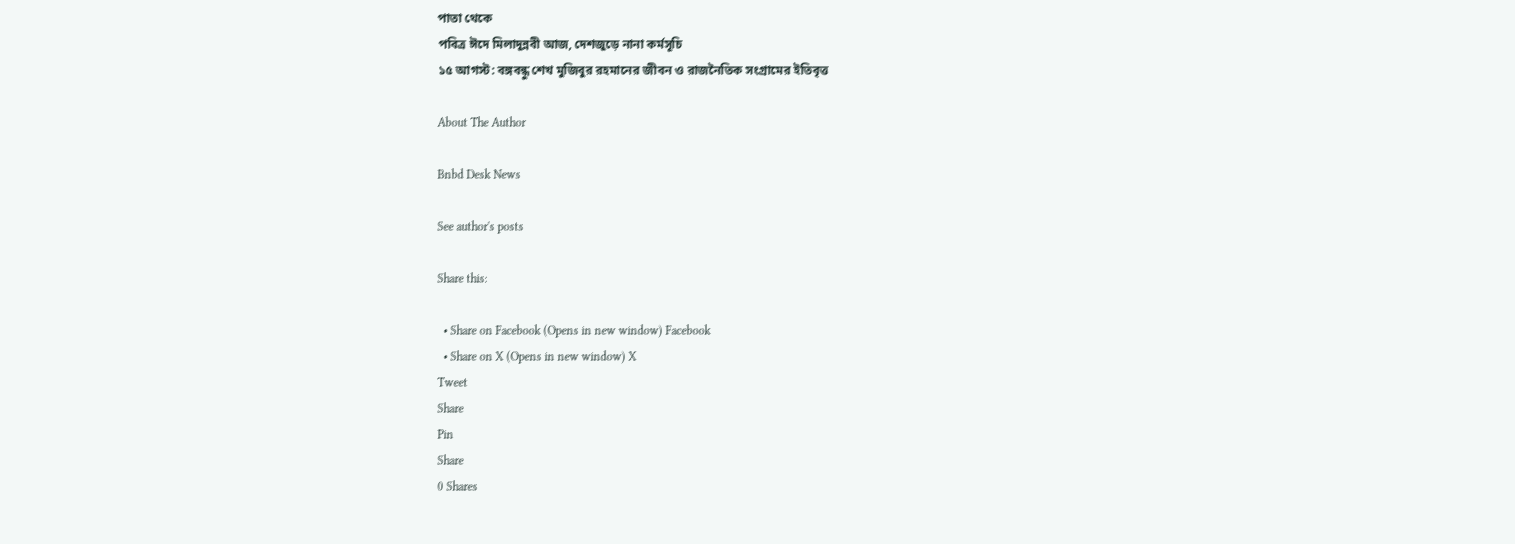পাতা থেকে
পবিত্র ঈদে মিলাদুন্নবী আজ, দেশজুড়ে নানা কর্মসূচি
১৫ আগস্ট: বঙ্গবন্ধু শেখ মুজিবুর রহমানের জীবন ও রাজনৈতিক সংগ্রামের ইতিবৃত্ত

About The Author

Bnbd Desk News

See author's posts

Share this:

  • Share on Facebook (Opens in new window) Facebook
  • Share on X (Opens in new window) X
Tweet
Share
Pin
Share
0 Shares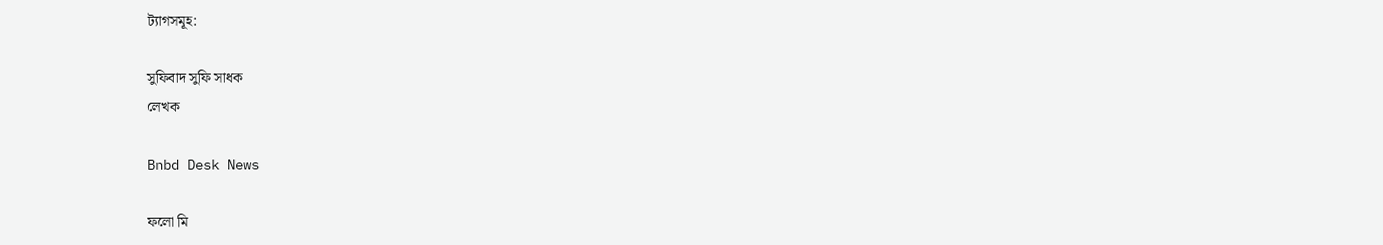ট্যাগসমূহ:

সুফিবাদ সুফি সাধক
লেখক

Bnbd Desk News

ফলো মি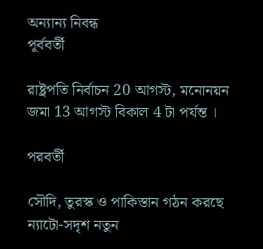অন্যান্য নিবন্ধ
পূর্ববর্তী

রাষ্ট্রপতি নির্বাচন 20 আগস্ট, মনোনয়ন জমা 13 আগস্ট বিকাল 4 টা পর্যন্ত ।

পরবর্তী

সৌদি, তুরস্ক ও পাকিস্তান গঠন করছে ন্যাটো-সদৃশ নতুন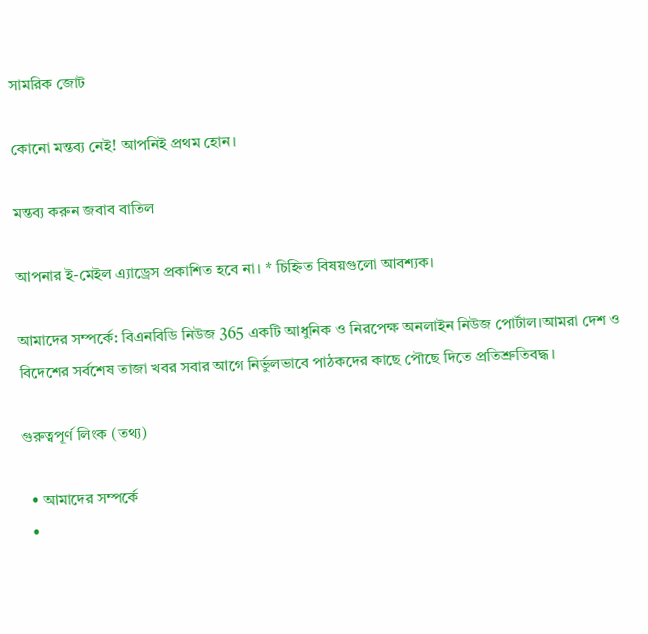সামরিক জোট

কোনো মন্তব্য নেই! আপনিই প্রথম হোন।

মন্তব্য করুন জবাব বাতিল

আপনার ই-মেইল এ্যাড্রেস প্রকাশিত হবে না। * চিহ্নিত বিষয়গুলো আবশ্যক।

আমাদের সম্পর্কে: বিএনবিডি নিউজ 365 একটি আধুনিক ও নিরপেক্ষ অনলাইন নিউজ পোর্টাল।আমরা দেশ ও বিদেশের সর্বশেষ তাজা খবর সবার আগে নির্ভুলভাবে পাঠকদের কাছে পৌছে দিতে প্রতিশ্রুতিবদ্ধ।

গুরুত্বপূর্ণ লিংক (তথ্য)

  • আমাদের সম্পর্কে
  •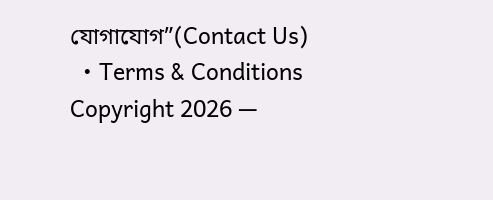যোগাযোগ”(Contact Us)
  • Terms & Conditions
Copyright 2026 —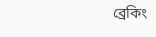ব্রেকিং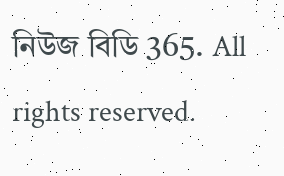নিউজ বিডি 365. All rights reserved.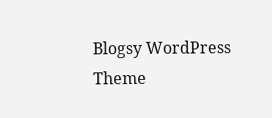Blogsy WordPress Theme